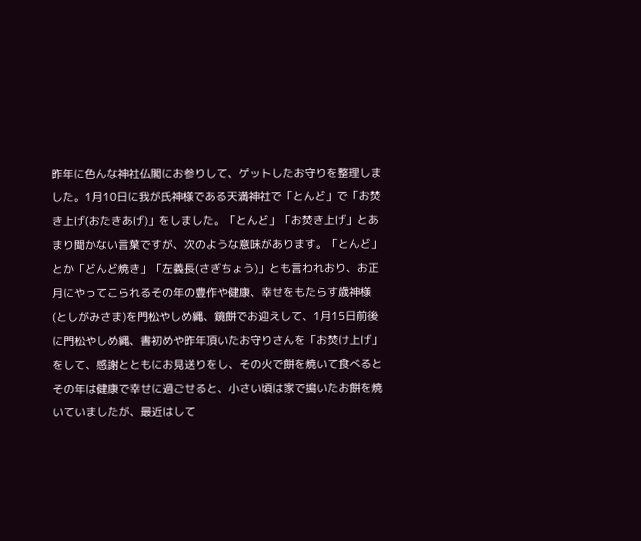昨年に色んな神社仏閣にお参りして、ゲットしたお守りを整理しました。1月10日に我が氏神様である天満神社で「とんど」で「お焚き上げ(おたきあげ)」をしました。「とんど」「お焚き上げ」とあまり聞かない言葉ですが、次のような意味があります。「とんど」とか「どんど焼き」「左義長(さぎちょう)」とも言われおり、お正月にやってこられるその年の豊作や健康、幸せをもたらす歳神様(としがみさま)を門松やしめ縄、鏡餅でお迎えして、1月15日前後に門松やしめ縄、書初めや昨年頂いたお守りさんを「お焚け上げ」をして、感謝とともにお見送りをし、その火で餅を焼いて食べるとその年は健康で幸せに過ごせると、小さい頃は家で搗いたお餅を焼いていましたが、最近はして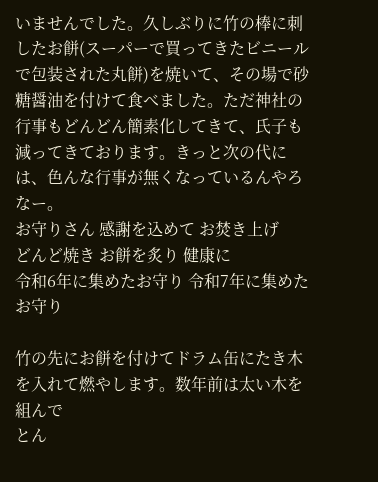いませんでした。久しぶりに竹の棒に刺したお餅(スーパーで買ってきたビニールで包装された丸餅)を焼いて、その場で砂糖醤油を付けて食べました。ただ神社の行事もどんどん簡素化してきて、氏子も減ってきております。きっと次の代には、色んな行事が無くなっているんやろなー。
お守りさん 感謝を込めて お焚き上げ
どんど焼き お餅を炙り 健康に
令和6年に集めたお守り 令和7年に集めたお守り

竹の先にお餅を付けてドラム缶にたき木を入れて燃やします。数年前は太い木を組んで
とん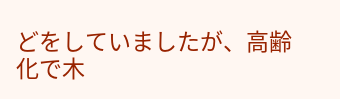どをしていましたが、高齢化で木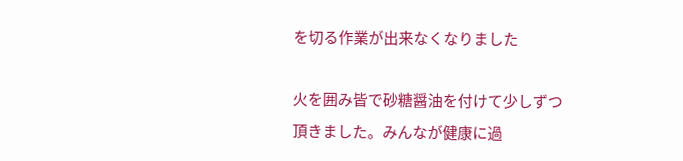を切る作業が出来なくなりました

火を囲み皆で砂糖醤油を付けて少しずつ
頂きました。みんなが健康に過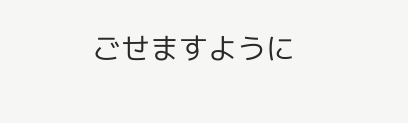ごせますように